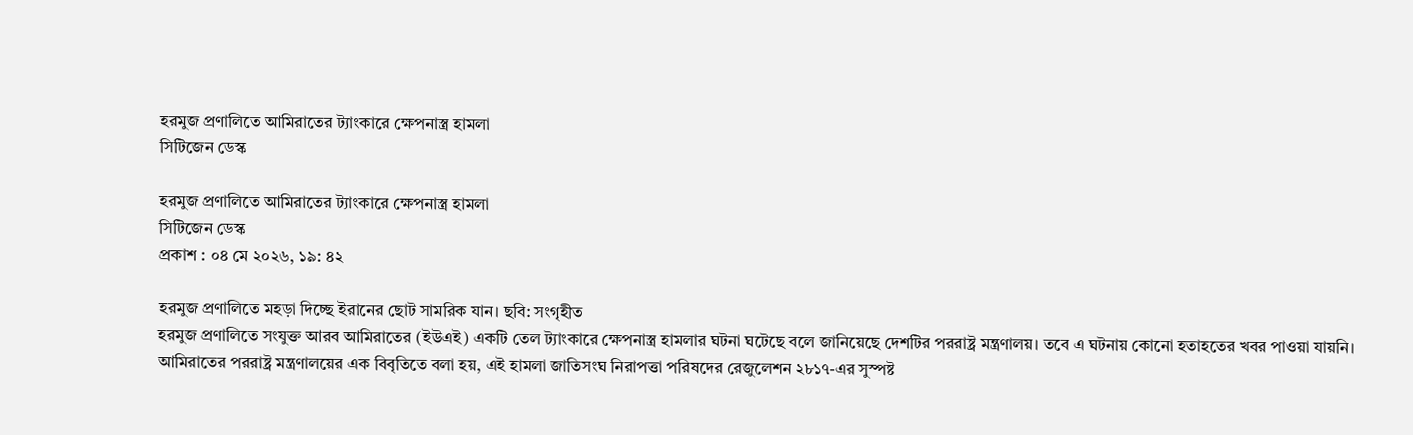হরমুজ প্রণালিতে আমিরাতের ট্যাংকারে ক্ষেপনাস্ত্র হামলা
সিটিজেন ডেস্ক

হরমুজ প্রণালিতে আমিরাতের ট্যাংকারে ক্ষেপনাস্ত্র হামলা
সিটিজেন ডেস্ক
প্রকাশ : ০৪ মে ২০২৬, ১৯: ৪২

হরমুজ প্রণালিতে মহড়া দিচ্ছে ইরানের ছোট সামরিক যান। ছবি: সংগৃহীত
হরমুজ প্রণালিতে সংযুক্ত আরব আমিরাতের (ইউএই) একটি তেল ট্যাংকারে ক্ষেপনাস্ত্র হামলার ঘটনা ঘটেছে বলে জানিয়েছে দেশটির পররাষ্ট্র মন্ত্রণালয়। তবে এ ঘটনায় কোনো হতাহতের খবর পাওয়া যায়নি।
আমিরাতের পররাষ্ট্র মন্ত্রণালয়ের এক বিবৃতিতে বলা হয়, এই হামলা জাতিসংঘ নিরাপত্তা পরিষদের রেজুলেশন ২৮১৭-এর সুস্পষ্ট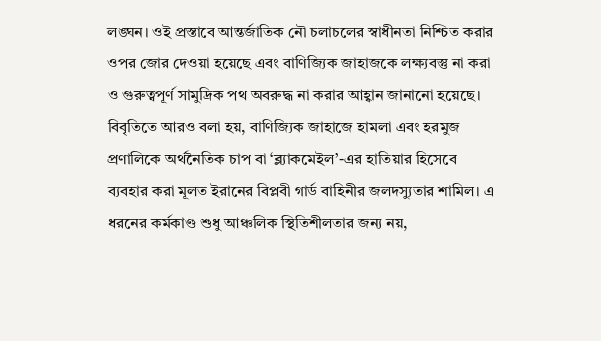লঙ্ঘন। ওই প্রস্তাবে আন্তর্জাতিক নৌ চলাচলের স্বাধীনতা নিশ্চিত করার ওপর জোর দেওয়া হয়েছে এবং বাণিজ্যিক জাহাজকে লক্ষ্যবস্তু না করা ও গুরুত্বপূর্ণ সামুদ্রিক পথ অবরুদ্ধ না করার আহ্বান জানানো হয়েছে।
বিবৃতিতে আরও বলা হয়, বাণিজ্যিক জাহাজে হামলা এবং হরমুজ প্রণালিকে অর্থনৈতিক চাপ বা ‘ব্ল্যাকমেইল’-এর হাতিয়ার হিসেবে ব্যবহার করা মূলত ইরানের বিপ্লবী গার্ড বাহিনীর জলদস্যুতার শামিল। এ ধরনের কর্মকাণ্ড শুধু আঞ্চলিক স্থিতিশীলতার জন্য নয়,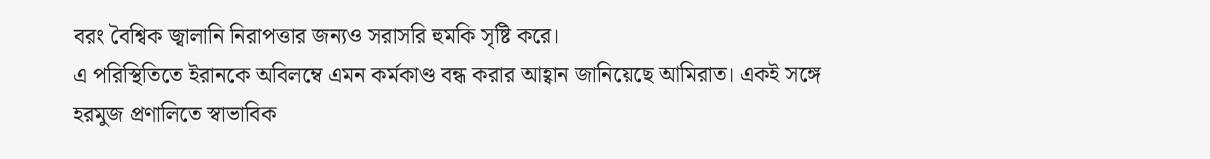বরং বৈশ্বিক জ্বালানি নিরাপত্তার জন্যও সরাসরি হুমকি সৃষ্টি করে।
এ পরিস্থিতিতে ইরানকে অবিলম্বে এমন কর্মকাণ্ড বন্ধ করার আহ্বান জানিয়েছে আমিরাত। একই সঙ্গে হরমুজ প্রণালিতে স্বাভাবিক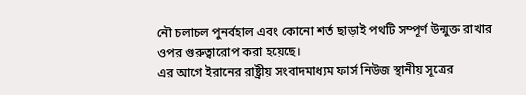নৌ চলাচল পুনর্বহাল এবং কোনো শর্ত ছাড়াই পথটি সম্পূর্ণ উন্মুক্ত রাখার ওপর গুরুত্বারোপ করা হয়েছে।
এর আগে ইরানের রাষ্ট্রীয় সংবাদমাধ্যম ফার্স নিউজ স্থানীয় সূত্রের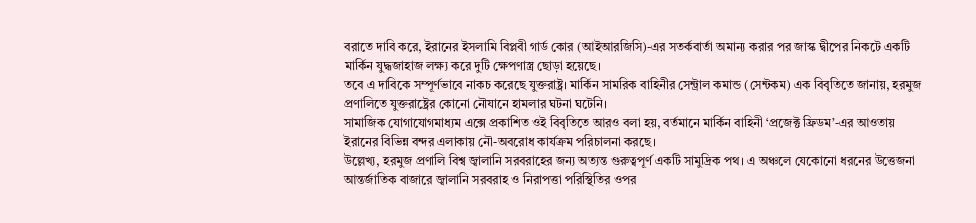বরাতে দাবি করে, ইরানের ইসলামি বিপ্লবী গার্ড কোর (আইআরজিসি)-এর সতর্কবার্তা অমান্য করার পর জাস্ক দ্বীপের নিকটে একটি মার্কিন যুদ্ধজাহাজ লক্ষ্য করে দুটি ক্ষেপণাস্ত্র ছোড়া হয়েছে।
তবে এ দাবিকে সম্পূর্ণভাবে নাকচ করেছে যুক্তরাষ্ট্র। মার্কিন সামরিক বাহিনীর সেন্ট্রাল কমান্ড (সেন্টকম) এক বিবৃতিতে জানায়, হরমুজ প্রণালিতে যুক্তরাষ্ট্রের কোনো নৌযানে হামলার ঘটনা ঘটেনি।
সামাজিক যোগাযোগমাধ্যম এক্সে প্রকাশিত ওই বিবৃতিতে আরও বলা হয়, বর্তমানে মার্কিন বাহিনী ‘প্রজেক্ট ফ্রিডম’-এর আওতায় ইরানের বিভিন্ন বন্দর এলাকায় নৌ-অবরোধ কার্যক্রম পরিচালনা করছে।
উল্লেখ্য, হরমুজ প্রণালি বিশ্ব জ্বালানি সরবরাহের জন্য অত্যন্ত গুরুত্বপূর্ণ একটি সামুদ্রিক পথ। এ অঞ্চলে যেকোনো ধরনের উত্তেজনা আন্তর্জাতিক বাজারে জ্বালানি সরবরাহ ও নিরাপত্তা পরিস্থিতির ওপর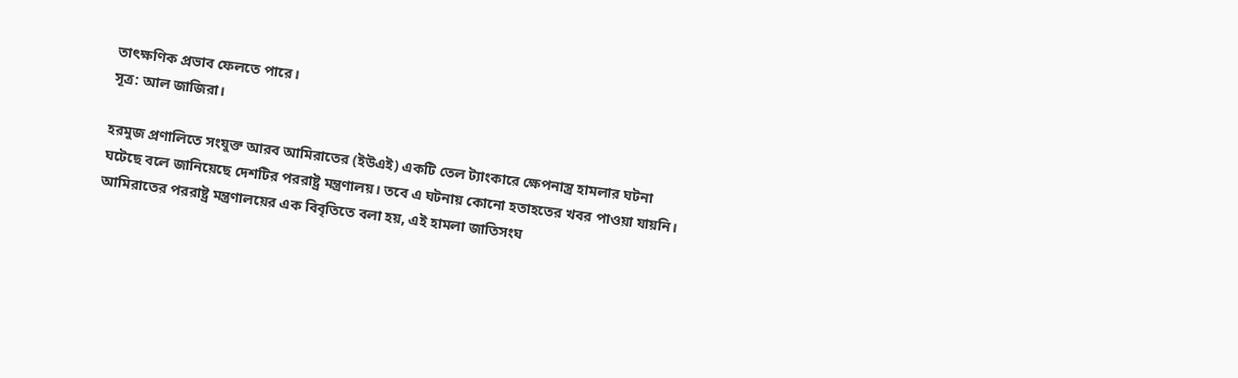তাৎক্ষণিক প্রভাব ফেলতে পারে।
সূত্র: আল জাজিরা।

হরমুজ প্রণালিতে সংযুক্ত আরব আমিরাতের (ইউএই) একটি তেল ট্যাংকারে ক্ষেপনাস্ত্র হামলার ঘটনা ঘটেছে বলে জানিয়েছে দেশটির পররাষ্ট্র মন্ত্রণালয়। তবে এ ঘটনায় কোনো হতাহতের খবর পাওয়া যায়নি।
আমিরাতের পররাষ্ট্র মন্ত্রণালয়ের এক বিবৃতিতে বলা হয়, এই হামলা জাতিসংঘ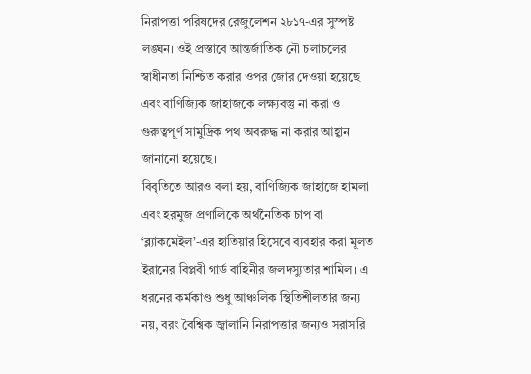নিরাপত্তা পরিষদের রেজুলেশন ২৮১৭-এর সুস্পষ্ট লঙ্ঘন। ওই প্রস্তাবে আন্তর্জাতিক নৌ চলাচলের স্বাধীনতা নিশ্চিত করার ওপর জোর দেওয়া হয়েছে এবং বাণিজ্যিক জাহাজকে লক্ষ্যবস্তু না করা ও গুরুত্বপূর্ণ সামুদ্রিক পথ অবরুদ্ধ না করার আহ্বান জানানো হয়েছে।
বিবৃতিতে আরও বলা হয়, বাণিজ্যিক জাহাজে হামলা এবং হরমুজ প্রণালিকে অর্থনৈতিক চাপ বা ‘ব্ল্যাকমেইল’-এর হাতিয়ার হিসেবে ব্যবহার করা মূলত ইরানের বিপ্লবী গার্ড বাহিনীর জলদস্যুতার শামিল। এ ধরনের কর্মকাণ্ড শুধু আঞ্চলিক স্থিতিশীলতার জন্য নয়, বরং বৈশ্বিক জ্বালানি নিরাপত্তার জন্যও সরাসরি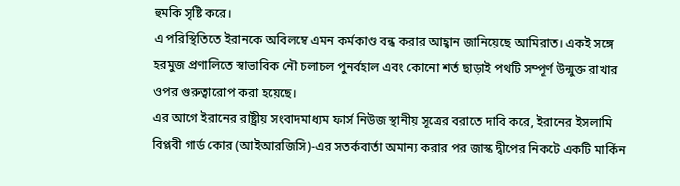হুমকি সৃষ্টি করে।
এ পরিস্থিতিতে ইরানকে অবিলম্বে এমন কর্মকাণ্ড বন্ধ করার আহ্বান জানিয়েছে আমিরাত। একই সঙ্গে হরমুজ প্রণালিতে স্বাভাবিক নৌ চলাচল পুনর্বহাল এবং কোনো শর্ত ছাড়াই পথটি সম্পূর্ণ উন্মুক্ত রাখার ওপর গুরুত্বারোপ করা হয়েছে।
এর আগে ইরানের রাষ্ট্রীয় সংবাদমাধ্যম ফার্স নিউজ স্থানীয় সূত্রের বরাতে দাবি করে, ইরানের ইসলামি বিপ্লবী গার্ড কোর (আইআরজিসি)-এর সতর্কবার্তা অমান্য করার পর জাস্ক দ্বীপের নিকটে একটি মার্কিন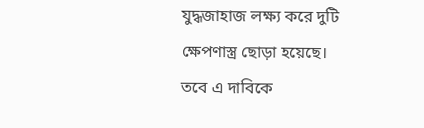যুদ্ধজাহাজ লক্ষ্য করে দুটি ক্ষেপণাস্ত্র ছোড়া হয়েছে।
তবে এ দাবিকে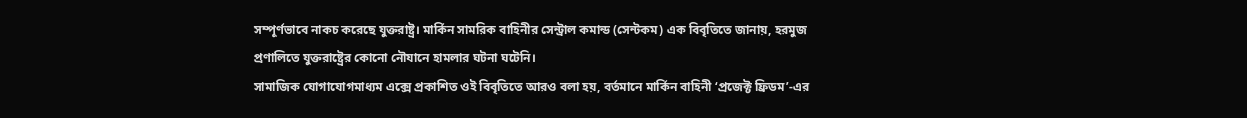সম্পূর্ণভাবে নাকচ করেছে যুক্তরাষ্ট্র। মার্কিন সামরিক বাহিনীর সেন্ট্রাল কমান্ড (সেন্টকম) এক বিবৃতিতে জানায়, হরমুজ প্রণালিতে যুক্তরাষ্ট্রের কোনো নৌযানে হামলার ঘটনা ঘটেনি।
সামাজিক যোগাযোগমাধ্যম এক্সে প্রকাশিত ওই বিবৃতিতে আরও বলা হয়, বর্তমানে মার্কিন বাহিনী ‘প্রজেক্ট ফ্রিডম’-এর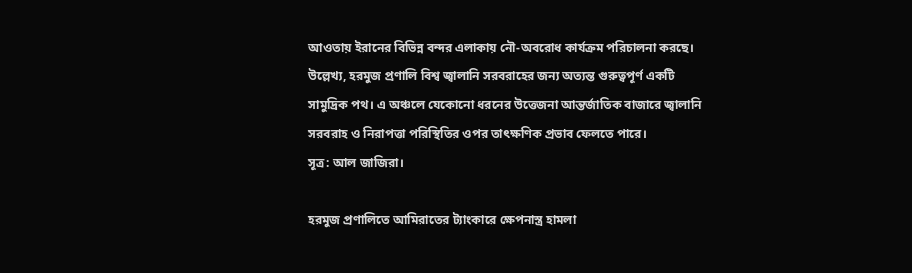আওতায় ইরানের বিভিন্ন বন্দর এলাকায় নৌ-অবরোধ কার্যক্রম পরিচালনা করছে।
উল্লেখ্য, হরমুজ প্রণালি বিশ্ব জ্বালানি সরবরাহের জন্য অত্যন্ত গুরুত্বপূর্ণ একটি সামুদ্রিক পথ। এ অঞ্চলে যেকোনো ধরনের উত্তেজনা আন্তর্জাতিক বাজারে জ্বালানি সরবরাহ ও নিরাপত্তা পরিস্থিতির ওপর তাৎক্ষণিক প্রভাব ফেলতে পারে।
সূত্র: আল জাজিরা।

হরমুজ প্রণালিতে আমিরাতের ট্যাংকারে ক্ষেপনাস্ত্র হামলা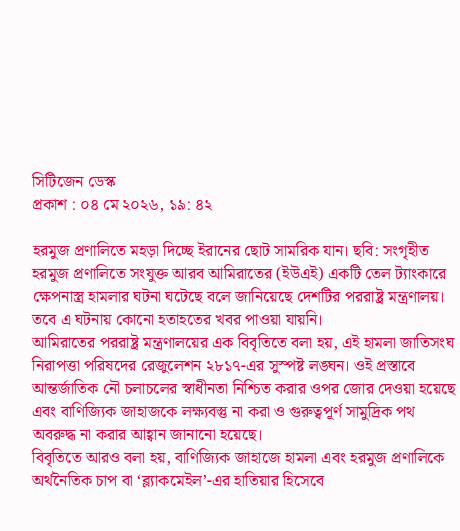সিটিজেন ডেস্ক
প্রকাশ : ০৪ মে ২০২৬, ১৯: ৪২

হরমুজ প্রণালিতে মহড়া দিচ্ছে ইরানের ছোট সামরিক যান। ছবি: সংগৃহীত
হরমুজ প্রণালিতে সংযুক্ত আরব আমিরাতের (ইউএই) একটি তেল ট্যাংকারে ক্ষেপনাস্ত্র হামলার ঘটনা ঘটেছে বলে জানিয়েছে দেশটির পররাষ্ট্র মন্ত্রণালয়। তবে এ ঘটনায় কোনো হতাহতের খবর পাওয়া যায়নি।
আমিরাতের পররাষ্ট্র মন্ত্রণালয়ের এক বিবৃতিতে বলা হয়, এই হামলা জাতিসংঘ নিরাপত্তা পরিষদের রেজুলেশন ২৮১৭-এর সুস্পষ্ট লঙ্ঘন। ওই প্রস্তাবে আন্তর্জাতিক নৌ চলাচলের স্বাধীনতা নিশ্চিত করার ওপর জোর দেওয়া হয়েছে এবং বাণিজ্যিক জাহাজকে লক্ষ্যবস্তু না করা ও গুরুত্বপূর্ণ সামুদ্রিক পথ অবরুদ্ধ না করার আহ্বান জানানো হয়েছে।
বিবৃতিতে আরও বলা হয়, বাণিজ্যিক জাহাজে হামলা এবং হরমুজ প্রণালিকে অর্থনৈতিক চাপ বা ‘ব্ল্যাকমেইল’-এর হাতিয়ার হিসেবে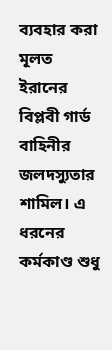ব্যবহার করা মূলত ইরানের বিপ্লবী গার্ড বাহিনীর জলদস্যুতার শামিল। এ ধরনের কর্মকাণ্ড শুধু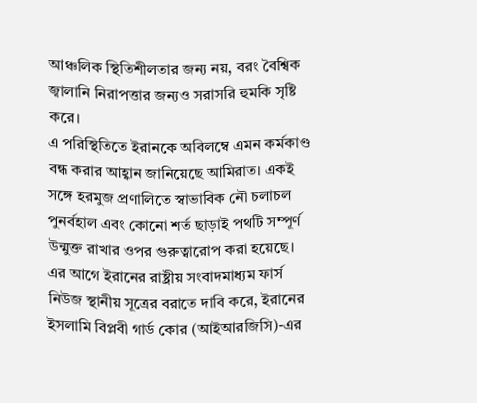আঞ্চলিক স্থিতিশীলতার জন্য নয়, বরং বৈশ্বিক জ্বালানি নিরাপত্তার জন্যও সরাসরি হুমকি সৃষ্টি করে।
এ পরিস্থিতিতে ইরানকে অবিলম্বে এমন কর্মকাণ্ড বন্ধ করার আহ্বান জানিয়েছে আমিরাত। একই সঙ্গে হরমুজ প্রণালিতে স্বাভাবিক নৌ চলাচল পুনর্বহাল এবং কোনো শর্ত ছাড়াই পথটি সম্পূর্ণ উন্মুক্ত রাখার ওপর গুরুত্বারোপ করা হয়েছে।
এর আগে ইরানের রাষ্ট্রীয় সংবাদমাধ্যম ফার্স নিউজ স্থানীয় সূত্রের বরাতে দাবি করে, ইরানের ইসলামি বিপ্লবী গার্ড কোর (আইআরজিসি)-এর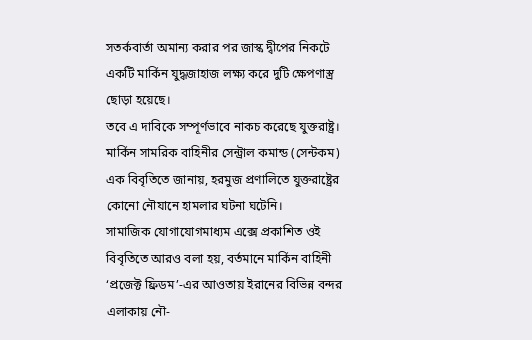সতর্কবার্তা অমান্য করার পর জাস্ক দ্বীপের নিকটে একটি মার্কিন যুদ্ধজাহাজ লক্ষ্য করে দুটি ক্ষেপণাস্ত্র ছোড়া হয়েছে।
তবে এ দাবিকে সম্পূর্ণভাবে নাকচ করেছে যুক্তরাষ্ট্র। মার্কিন সামরিক বাহিনীর সেন্ট্রাল কমান্ড (সেন্টকম) এক বিবৃতিতে জানায়, হরমুজ প্রণালিতে যুক্তরাষ্ট্রের কোনো নৌযানে হামলার ঘটনা ঘটেনি।
সামাজিক যোগাযোগমাধ্যম এক্সে প্রকাশিত ওই বিবৃতিতে আরও বলা হয়, বর্তমানে মার্কিন বাহিনী ‘প্রজেক্ট ফ্রিডম’-এর আওতায় ইরানের বিভিন্ন বন্দর এলাকায় নৌ-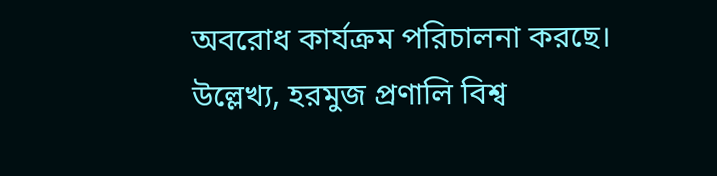অবরোধ কার্যক্রম পরিচালনা করছে।
উল্লেখ্য, হরমুজ প্রণালি বিশ্ব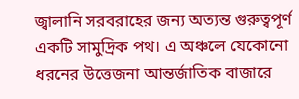জ্বালানি সরবরাহের জন্য অত্যন্ত গুরুত্বপূর্ণ একটি সামুদ্রিক পথ। এ অঞ্চলে যেকোনো ধরনের উত্তেজনা আন্তর্জাতিক বাজারে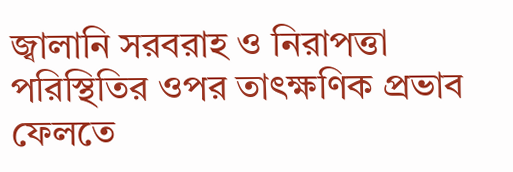জ্বালানি সরবরাহ ও নিরাপত্তা পরিস্থিতির ওপর তাৎক্ষণিক প্রভাব ফেলতে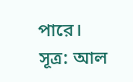পারে।
সূত্র: আল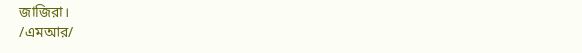জাজিরা।
/এমআর/